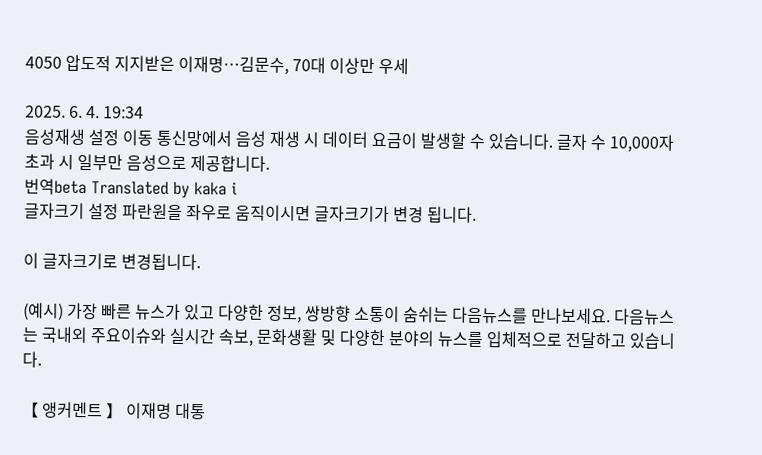4050 압도적 지지받은 이재명…김문수, 70대 이상만 우세

2025. 6. 4. 19:34
음성재생 설정 이동 통신망에서 음성 재생 시 데이터 요금이 발생할 수 있습니다. 글자 수 10,000자 초과 시 일부만 음성으로 제공합니다.
번역beta Translated by kaka i
글자크기 설정 파란원을 좌우로 움직이시면 글자크기가 변경 됩니다.

이 글자크기로 변경됩니다.

(예시) 가장 빠른 뉴스가 있고 다양한 정보, 쌍방향 소통이 숨쉬는 다음뉴스를 만나보세요. 다음뉴스는 국내외 주요이슈와 실시간 속보, 문화생활 및 다양한 분야의 뉴스를 입체적으로 전달하고 있습니다.

【 앵커멘트 】 이재명 대통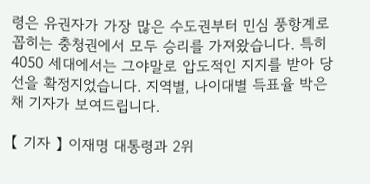령은 유권자가 가장 많은 수도권부터 민심 풍항계로 꼽히는 충청권에서 모두 승리를 가져왔습니다. 특히 4050 세대에서는 그야말로 압도적인 지지를 받아 당선을 확정지었습니다. 지역별, 나이대별 득표율 박은채 기자가 보여드립니다.

【 기자 】 이재명 대통령과 2위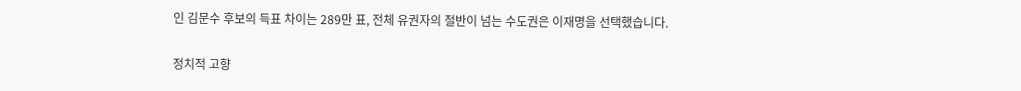인 김문수 후보의 득표 차이는 289만 표, 전체 유권자의 절반이 넘는 수도권은 이재명을 선택했습니다.

정치적 고향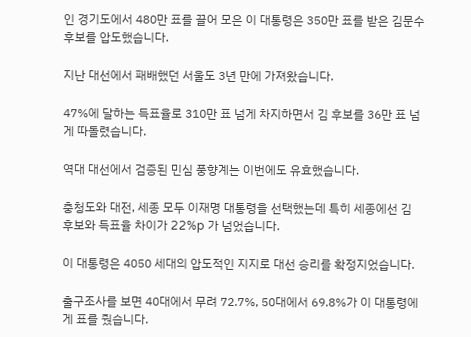인 경기도에서 480만 표를 끌어 모은 이 대통령은 350만 표를 받은 김문수 후보를 압도했습니다.

지난 대선에서 패배했던 서울도 3년 만에 가져왔습니다.

47%에 달하는 득표율로 310만 표 넘게 차지하면서 김 후보를 36만 표 넘게 따돌렸습니다.

역대 대선에서 검증된 민심 풍향계는 이번에도 유효했습니다.

충청도와 대전, 세종 모두 이재명 대통령을 선택했는데 특히 세종에선 김 후보와 득표율 차이가 22%p 가 넘었습니다.

이 대통령은 4050 세대의 압도적인 지지로 대선 승리를 확정지었습니다.

출구조사를 보면 40대에서 무려 72.7%, 50대에서 69.8%가 이 대통령에게 표를 줬습니다.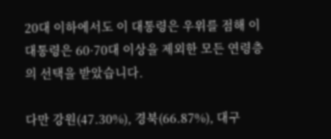20대 이하에서도 이 대통령은 우위를 점해 이 대통령은 60·70대 이상을 제외한 모든 연령층의 선택을 받았습니다.

다만 강원(47.30%), 경북(66.87%), 대구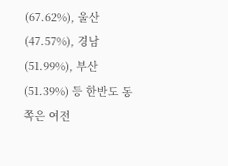(67.62%), 울산(47.57%), 경남(51.99%), 부산(51.39%) 등 한반도 동쪽은 여전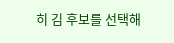히 김 후보를 선택해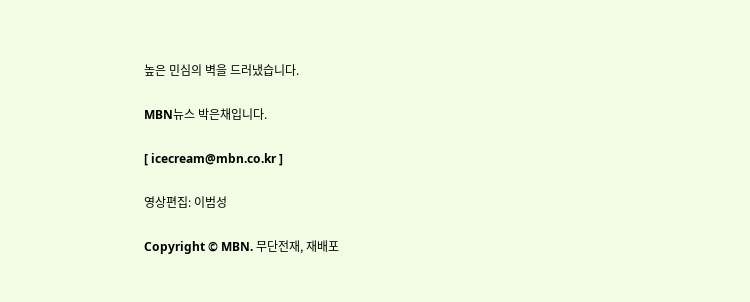높은 민심의 벽을 드러냈습니다.

MBN뉴스 박은채입니다.

[ icecream@mbn.co.kr ]

영상편집: 이범성

Copyright © MBN. 무단전재, 재배포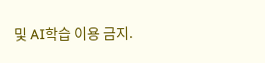및 AI학습 이용 금지.